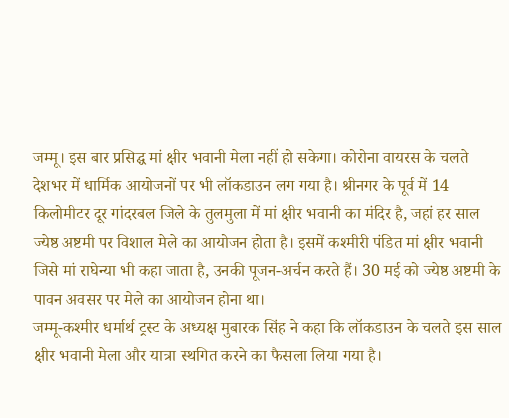जम्मू। इस बार प्रसिद्घ मां क्षीर भवानी मेला नहीं हो सकेगा। कोरोना वायरस के चलते देशभर में धार्मिक आयोजनों पर भी लॉकडाउन लग गया है। श्रीनगर के पूर्व में 14 किलोमीटर दूर गांदरबल जिले के तुलमुला में मां क्षीर भवानी का मंदिर है, जहां हर साल ज्येष्ठ अष्टमी पर विशाल मेले का आयोजन होता है। इसमें कश्मीरी पंडित मां क्षीर भवानी जिसे मां राघेन्या भी कहा जाता है, उनकी पूजन-अर्चन करते हैं। 30 मई को ज्येष्ठ अष्टमी के पावन अवसर पर मेले का आयोजन होना था।
जम्मू-कश्मीर धर्मार्थ ट्रस्ट के अध्यक्ष मुबारक सिंह ने कहा कि लॉकडाउन के चलते इस साल क्षीर भवानी मेला और यात्रा स्थगित करने का फैसला लिया गया है।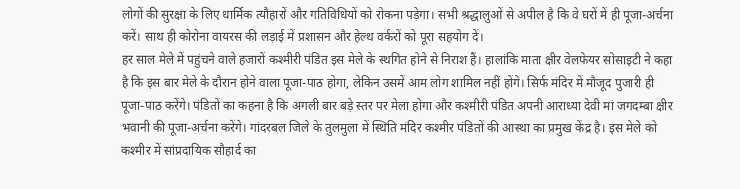लोगों की सुरक्षा के लिए धार्मिक त्यौहारों और गतिविधियों को रोकना पड़ेगा। सभी श्रद्धालुओं से अपील है कि वे घरों में ही पूजा-अर्चना करें। साथ ही कोरोना वायरस की लड़ाई में प्रशासन और हेल्थ वर्करों को पूरा सहयोग दें।
हर साल मेले में पहुंचने वाले हजारों कश्मीरी पंडित इस मेले के स्थगित होने से निराश हैं। हालांकि माता क्षीर वेलफेयर सोसाइटी ने कहा है कि इस बार मेले के दौरान होने वाला पूजा-पाठ होगा, लेकिन उसमें आम लोग शामिल नहीं होंगे। सिर्फ मंदिर में मौजूद पुजारी ही पूजा-पाठ करेंगे। पंडितों का कहना है कि अगली बार बड़े स्तर पर मेला होगा और कश्मीरी पंडित अपनी आराध्या देवी मां जगदम्बा क्षीर भवानी की पूजा-अर्चना करेंगे। गांदरबल जिले के तुलमुला में स्थिति मंदिर कश्मीर पंडितों की आस्था का प्रमुख केंद्र है। इस मेले को कश्मीर में सांप्रदायिक सौहार्द का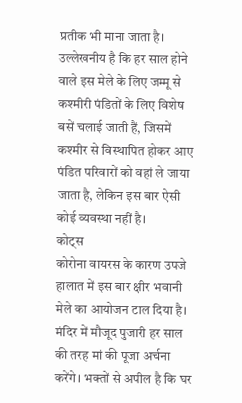प्रतीक भी माना जाता है।
उल्लेखनीय है कि हर साल होने वाले इस मेले के लिए जम्मू से कश्मीरी पंडितों के लिए विशेष बसें चलाई जाती हैं, जिसमें कश्मीर से विस्थापित होकर आए पंडित परिवारों को वहां ले जाया जाता है, लेकिन इस बार ऐसी कोई व्यवस्था नहीं है।
कोट्स
कोरोना वायरस के कारण उपजे हालात में इस बार क्षीर भवानी मेले का आयोजन टाल दिया है। मंदिर में मौजूद पुजारी हर साल की तरह मां की पूजा अर्चना करेंगे। भक्तों से अपील है कि घर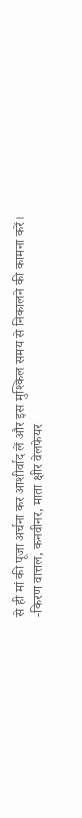से ही मां की पूजा अर्चना कर आशीर्वाद लें और इस मुश्किल समय से निकालने की कामना करें।
-किरण वात्तल, कनवीनर, माता क्षीर वेलफेयर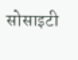सोसाइटी